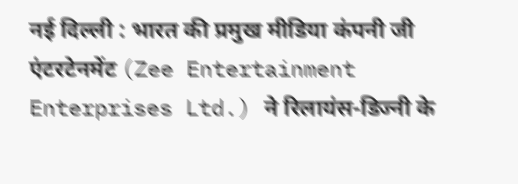नई दिल्ली : भारत की प्रमुख मीडिया कंपनी जी एंटरटेनमेंट (Zee Entertainment Enterprises Ltd.) ने रिलायंस-डिज्नी के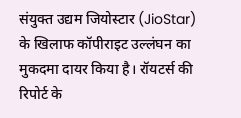संयुक्त उद्यम जियोस्टार (JioStar) के खिलाफ कॉपीराइट उल्लंघन का मुकदमा दायर किया है। रॉयटर्स की रिपोर्ट के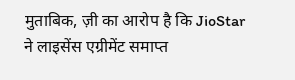मुताबिक, ज़ी का आरोप है कि JioStar ने लाइसेंस एग्रीमेंट समाप्त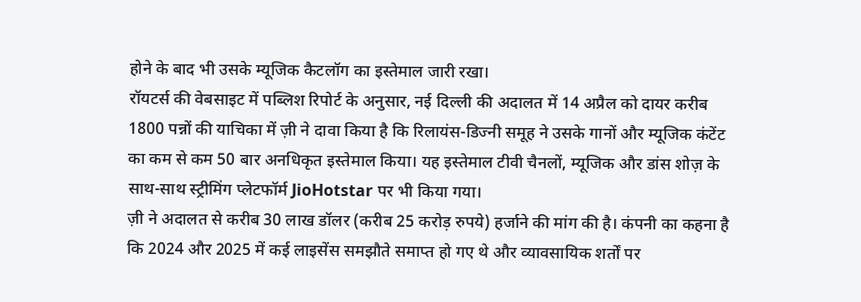होने के बाद भी उसके म्यूजिक कैटलॉग का इस्तेमाल जारी रखा।
रॉयटर्स की वेबसाइट में पब्लिश रिपोर्ट के अनुसार, नई दिल्ली की अदालत में 14 अप्रैल को दायर करीब 1800 पन्नों की याचिका में ज़ी ने दावा किया है कि रिलायंस-डिज्नी समूह ने उसके गानों और म्यूजिक कंटेंट का कम से कम 50 बार अनधिकृत इस्तेमाल किया। यह इस्तेमाल टीवी चैनलों, म्यूजिक और डांस शोज़ के साथ-साथ स्ट्रीमिंग प्लेटफॉर्म JioHotstar पर भी किया गया।
ज़ी ने अदालत से करीब 30 लाख डॉलर (करीब 25 करोड़ रुपये) हर्जाने की मांग की है। कंपनी का कहना है कि 2024 और 2025 में कई लाइसेंस समझौते समाप्त हो गए थे और व्यावसायिक शर्तों पर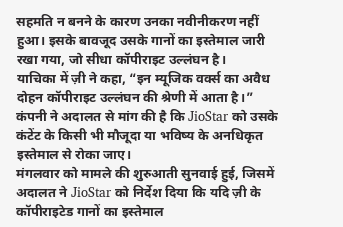सहमति न बनने के कारण उनका नवीनीकरण नहीं हुआ। इसके बावजूद उसके गानों का इस्तेमाल जारी रखा गया, जो सीधा कॉपीराइट उल्लंघन है।
याचिका में ज़ी ने कहा, “इन म्यूजिक वर्क्स का अवैध दोहन कॉपीराइट उल्लंघन की श्रेणी में आता है।” कंपनी ने अदालत से मांग की है कि JioStar को उसके कंटेंट के किसी भी मौजूदा या भविष्य के अनधिकृत इस्तेमाल से रोका जाए।
मंगलवार को मामले की शुरुआती सुनवाई हुई, जिसमें अदालत ने JioStar को निर्देश दिया कि यदि ज़ी के कॉपीराइटेड गानों का इस्तेमाल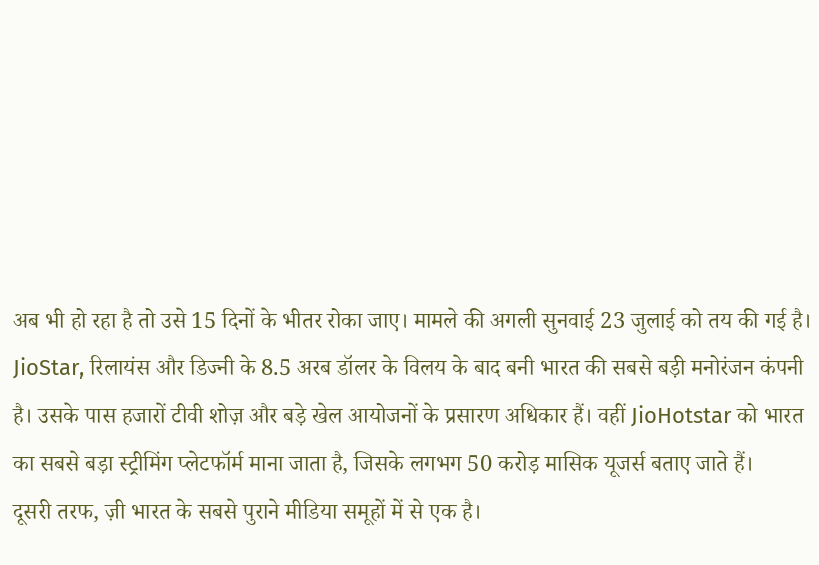अब भी हो रहा है तो उसे 15 दिनों के भीतर रोका जाए। मामले की अगली सुनवाई 23 जुलाई को तय की गई है।
JioStar, रिलायंस और डिज्नी के 8.5 अरब डॉलर के विलय के बाद बनी भारत की सबसे बड़ी मनोरंजन कंपनी है। उसके पास हजारों टीवी शोज़ और बड़े खेल आयोजनों के प्रसारण अधिकार हैं। वहीं JioHotstar को भारत का सबसे बड़ा स्ट्रीमिंग प्लेटफॉर्म माना जाता है, जिसके लगभग 50 करोड़ मासिक यूजर्स बताए जाते हैं।
दूसरी तरफ, ज़ी भारत के सबसे पुराने मीडिया समूहों में से एक है।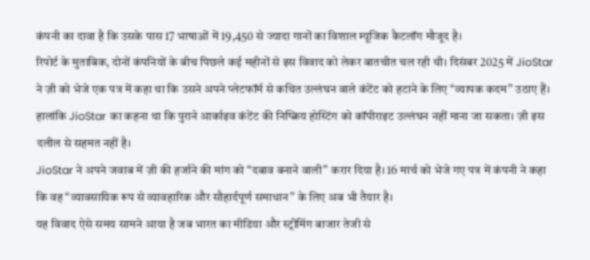कंपनी का दावा है कि उसके पास 17 भाषाओं में 19,450 से ज्यादा गानों का विशाल म्यूजिक कैटलॉग मौजूद है।
रिपोर्ट के मुताबिक, दोनों कंपनियों के बीच पिछले कई महीनों से इस विवाद को लेकर बातचीत चल रही थी। दिसंबर 2025 में JioStar ने ज़ी को भेजे एक पत्र में कहा था कि उसने अपने प्लेटफॉर्म से कथित उल्लंघन वाले कंटेंट को हटाने के लिए “व्यापक कदम” उठाए हैं। हालांकि JioStar का कहना था कि पुराने आर्काइव कंटेंट की निष्क्रिय होस्टिंग को कॉपीराइट उल्लंघन नहीं माना जा सकता। ज़ी इस दलील से सहमत नहीं है।
JioStar ने अपने जवाब में ज़ी की हर्जाने की मांग को “दबाव बनाने वाली” करार दिया है। 16 मार्च को भेजे गए पत्र में कंपनी ने कहा कि वह “व्यावसायिक रूप से व्यावहारिक और सौहार्दपूर्ण समाधान” के लिए अब भी तैयार है।
यह विवाद ऐसे समय सामने आया है जब भारत का मीडिया और स्ट्रीमिंग बाजार तेजी से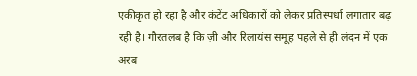एकीकृत हो रहा है और कंटेंट अधिकारों को लेकर प्रतिस्पर्धा लगातार बढ़ रही है। गौरतलब है कि ज़ी और रिलायंस समूह पहले से ही लंदन में एक अरब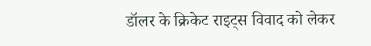डॉलर के क्रिकेट राइट्स विवाद को लेकर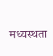मध्यस्थता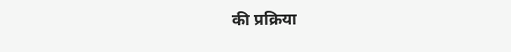की प्रक्रिया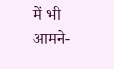में भी आमने-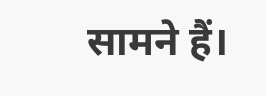सामने हैं।